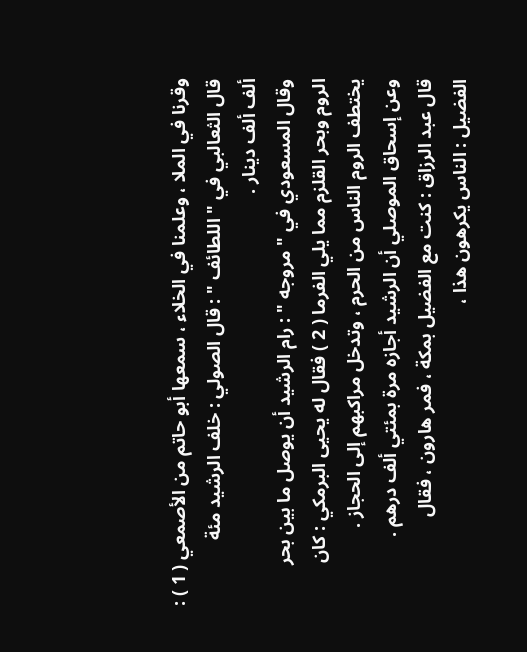وقرنا في الملا ، وعلمنا في الخلاء ، سمعها أبو حاتم من الأصمعي ( 1 ) :
قال الثعالبي في " اللطائف " : قال الصولي : خلف الرشيد مئة
ألف ألف دينار .
وقال المسعودي في " مروجه " : رام الرشيد أن يوصل ما بين بحر
الروم وبحر القلزم مما يلي الفرما ( 2 ) فقال له يحيى البرمكي : كان
يختطف الروم الناس من الحرم ، وتدخل مراكبهم إلى الحجاز .
وعن إسحاق الموصلي أن الرشيد أجازه مرة بمئتي ألف درهم .
قال عبد الرزاق : كنت مع الفضيل بمكة ، فمر هارون ، فقال
الفضيل : الناس يكرهون هذا ،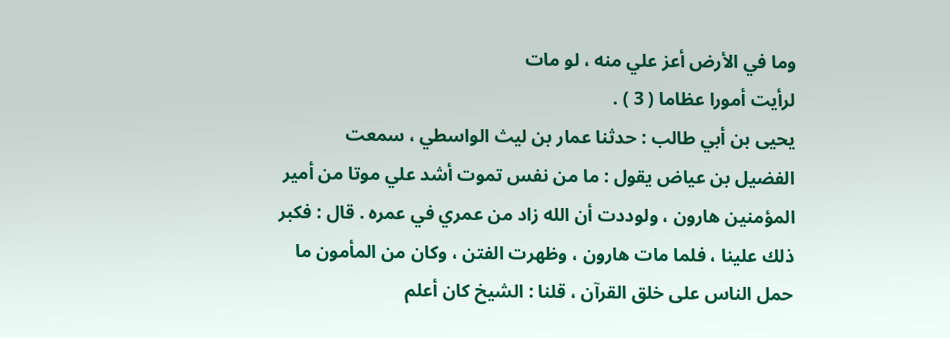وما في الأرض أعز علي منه ، لو مات
لرأيت أمورا عظاما ( 3 ) .
يحيى بن أبي طالب : حدثنا عمار بن ليث الواسطي ، سمعت
الفضيل بن عياض يقول : ما من نفس تموت أشد علي موتا من أمير
المؤمنين هارون ، ولوددت أن الله زاد من عمري في عمره . قال : فكبر
ذلك علينا ، فلما مات هارون ، وظهرت الفتن ، وكان من المأمون ما
حمل الناس على خلق القرآن ، قلنا : الشيخ كان أعلم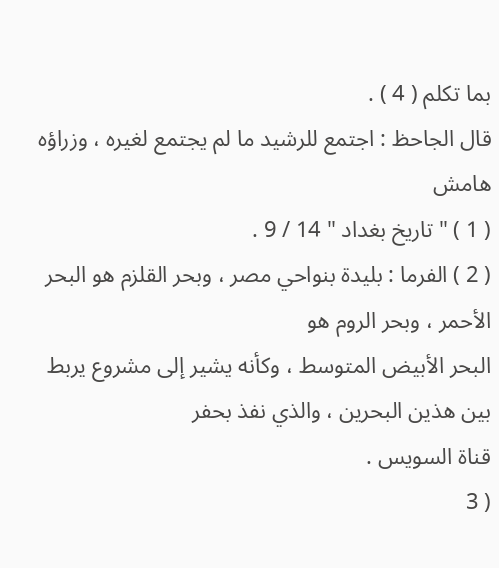بما تكلم ( 4 ) .
قال الجاحظ : اجتمع للرشيد ما لم يجتمع لغيره ، وزراؤه
هامش
( 1 ) " تاريخ بغداد " 14 / 9 .
( 2 ) الفرما : بليدة بنواحي مصر ، وبحر القلزم هو البحر الأحمر ، وبحر الروم هو
البحر الأبيض المتوسط ، وكأنه يشير إلى مشروع يربط بين هذين البحرين ، والذي نفذ بحفر
قناة السويس .
( 3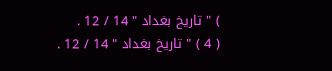) " تاريخ بغداد " 14 / 12 .
( 4 ) " تاريخ بغداد " 14 / 12 .